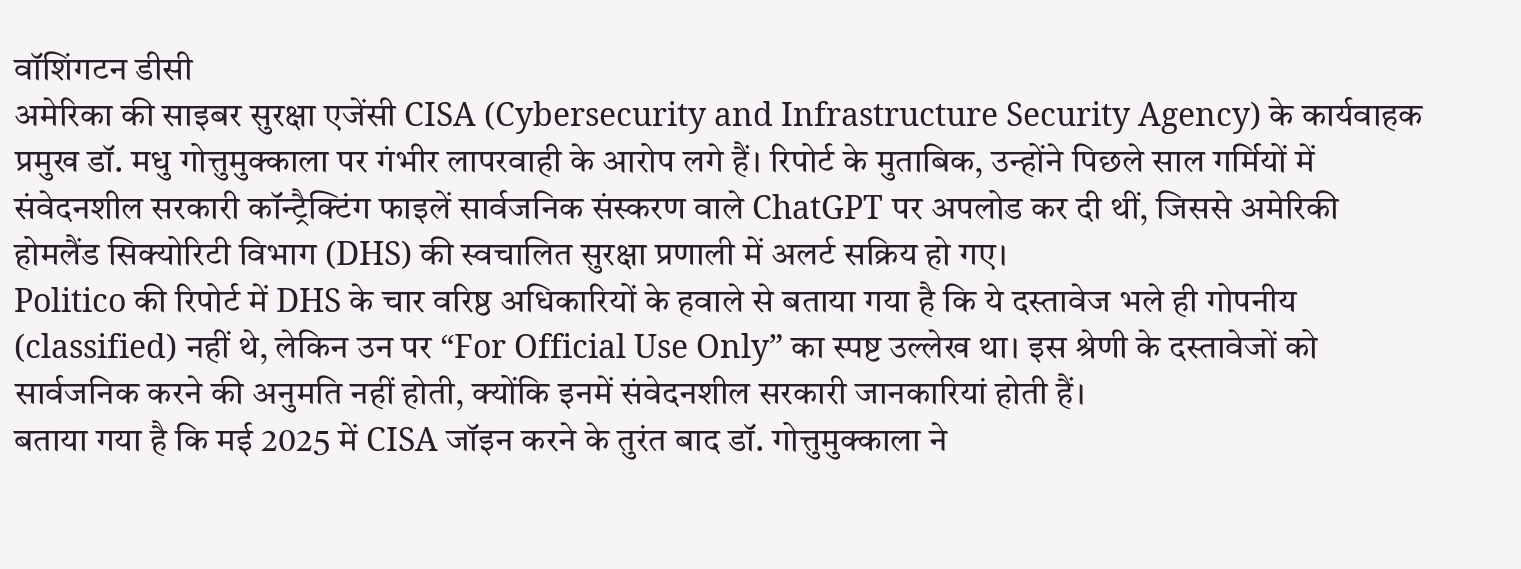वॉशिंगटन डीसी
अमेरिका की साइबर सुरक्षा एजेंसी CISA (Cybersecurity and Infrastructure Security Agency) के कार्यवाहक प्रमुख डॉ. मधु गोत्तुमुक्काला पर गंभीर लापरवाही के आरोप लगे हैं। रिपोर्ट के मुताबिक, उन्होंने पिछले साल गर्मियों में संवेदनशील सरकारी कॉन्ट्रैक्टिंग फाइलें सार्वजनिक संस्करण वाले ChatGPT पर अपलोड कर दी थीं, जिससे अमेरिकी होमलैंड सिक्योरिटी विभाग (DHS) की स्वचालित सुरक्षा प्रणाली में अलर्ट सक्रिय हो गए।
Politico की रिपोर्ट में DHS के चार वरिष्ठ अधिकारियों के हवाले से बताया गया है कि ये दस्तावेज भले ही गोपनीय (classified) नहीं थे, लेकिन उन पर “For Official Use Only” का स्पष्ट उल्लेख था। इस श्रेणी के दस्तावेजों को सार्वजनिक करने की अनुमति नहीं होती, क्योंकि इनमें संवेदनशील सरकारी जानकारियां होती हैं।
बताया गया है कि मई 2025 में CISA जॉइन करने के तुरंत बाद डॉ. गोत्तुमुक्काला ने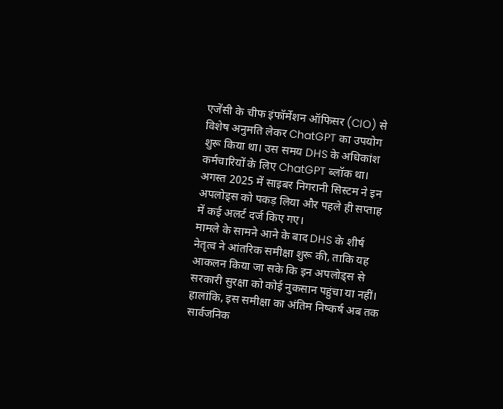एजेंसी के चीफ इंफॉर्मेशन ऑफिसर (CIO) से विशेष अनुमति लेकर ChatGPT का उपयोग शुरू किया था। उस समय DHS के अधिकांश कर्मचारियों के लिए ChatGPT ब्लॉक था। अगस्त 2025 में साइबर निगरानी सिस्टम ने इन अपलोड्स को पकड़ लिया और पहले ही सप्ताह में कई अलर्ट दर्ज किए गए।
मामले के सामने आने के बाद DHS के शीर्ष नेतृत्व ने आंतरिक समीक्षा शुरू की, ताकि यह आकलन किया जा सके कि इन अपलोड्स से सरकारी सुरक्षा को कोई नुकसान पहुंचा या नहीं। हालांकि, इस समीक्षा का अंतिम निष्कर्ष अब तक सार्वजनिक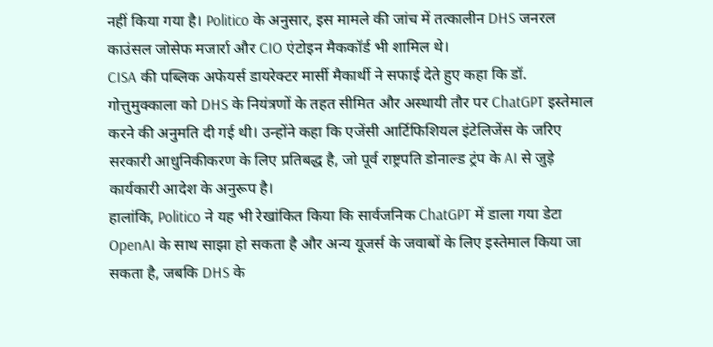नहीं किया गया है। Politico के अनुसार, इस मामले की जांच में तत्कालीन DHS जनरल काउंसल जोसेफ मजार्रा और CIO एंटोइन मैककॉर्ड भी शामिल थे।
CISA की पब्लिक अफेयर्स डायरेक्टर मार्सी मैकार्थी ने सफाई देते हुए कहा कि डॉ. गोत्तुमुक्काला को DHS के नियंत्रणों के तहत सीमित और अस्थायी तौर पर ChatGPT इस्तेमाल करने की अनुमति दी गई थी। उन्होंने कहा कि एजेंसी आर्टिफिशियल इंटेलिजेंस के जरिए सरकारी आधुनिकीकरण के लिए प्रतिबद्ध है, जो पूर्व राष्ट्रपति डोनाल्ड ट्रंप के AI से जुड़े कार्यकारी आदेश के अनुरूप है।
हालांकि, Politico ने यह भी रेखांकित किया कि सार्वजनिक ChatGPT में डाला गया डेटा OpenAI के साथ साझा हो सकता है और अन्य यूजर्स के जवाबों के लिए इस्तेमाल किया जा सकता है, जबकि DHS के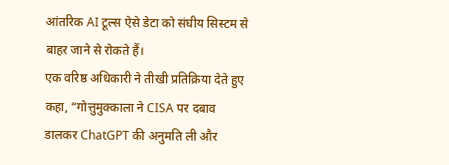आंतरिक AI टूल्स ऐसे डेटा को संघीय सिस्टम से बाहर जाने से रोकते हैं।
एक वरिष्ठ अधिकारी ने तीखी प्रतिक्रिया देते हुए कहा, “गोत्तुमुक्काला ने CISA पर दबाव डालकर ChatGPT की अनुमति ली और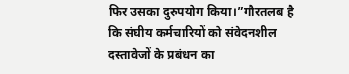फिर उसका दुरुपयोग किया।”गौरतलब है कि संघीय कर्मचारियों को संवेदनशील दस्तावेजों के प्रबंधन का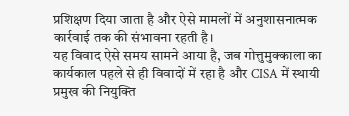प्रशिक्षण दिया जाता है और ऐसे मामलों में अनुशासनात्मक कार्रवाई तक की संभावना रहती है।
यह विवाद ऐसे समय सामने आया है, जब गोत्तुमुक्काला का कार्यकाल पहले से ही विवादों में रहा है और CISA में स्थायी प्रमुख की नियुक्ति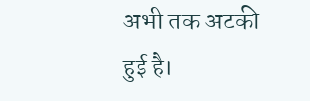अभी तक अटकी हुई है।